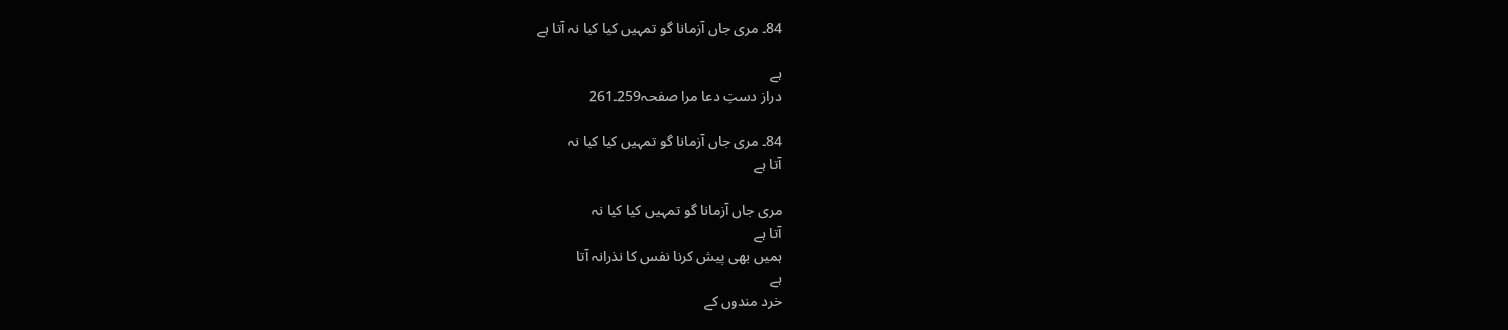84۔ مری جاں آزمانا گو تمہیں کیا کیا نہ آتا ہے

ہے
دراز دستِ دعا مرا صفحہ259۔261

84۔ مری جاں آزمانا گو تمہیں کیا کیا نہ
آتا ہے

مری جاں آزمانا گو تمہیں کیا کیا نہ
آتا ہے
ہمیں بھی پیش کرنا نفس کا نذرانہ آتا
ہے
خرد مندوں کے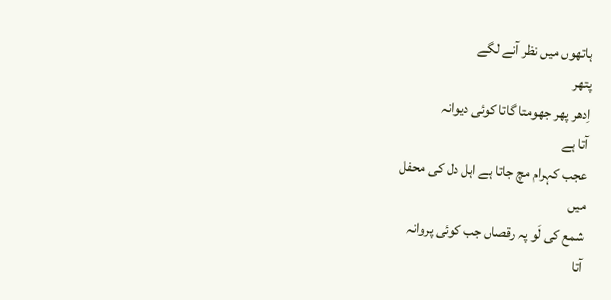ہاتھوں میں نظر آنے لگے
پتھر
اِدھر پھر جھومتا گاتا کوئی دیوانہ
آتا ہے
عجب کہرام مچ جاتا ہے اہل دل کی محفل
میں
شمع کی لَو پہ رقصاں جب کوئی پروانہ
آتا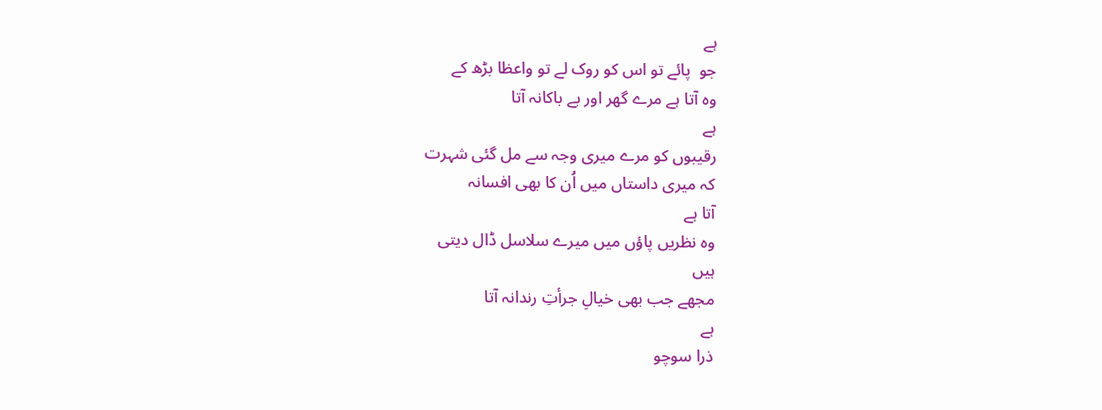ہے
جو  پائے تو اس کو روک لے تو واعظا بڑھ کے
وہ آتا ہے مرے گھر اور بے باکانہ آتا
ہے
رقیبوں کو مرے میری وجہ سے مل گئی شہرت
کہ میری داستاں میں اُن کا بھی افسانہ
آتا ہے
وہ نظریں پاؤں میں میرے سلاسل ڈال دیتی
ہیں
مجھے جب بھی خیالِ جرأتِ رندانہ آتا
ہے
ذرا سوچو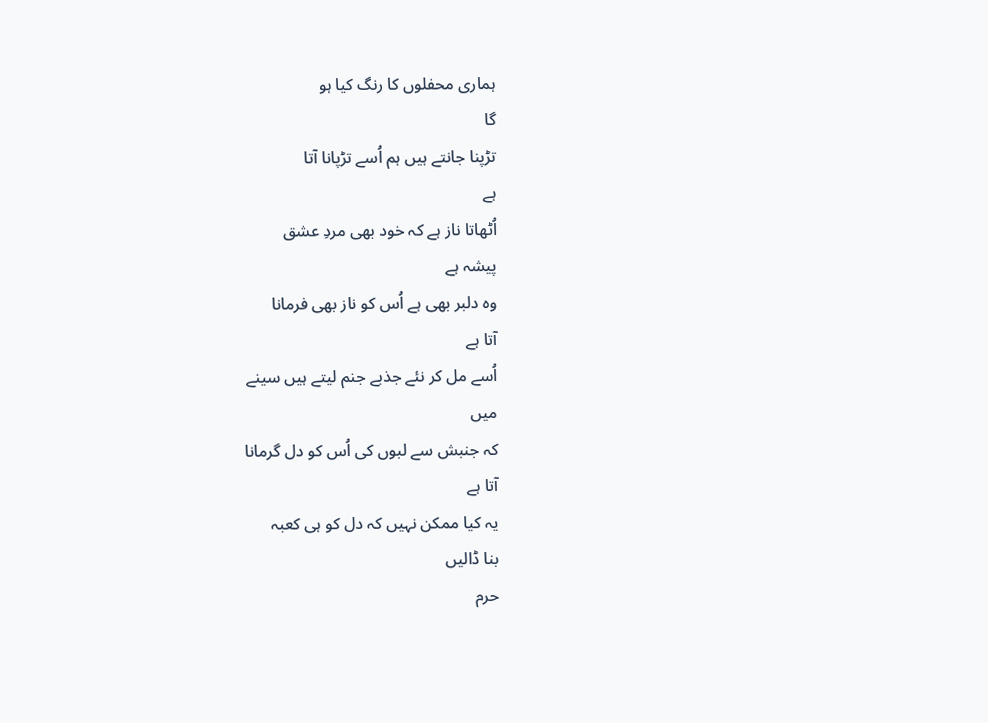ہماری محفلوں کا رنگ کیا ہو
گا
تڑپنا جانتے ہیں ہم اُسے تڑپانا آتا
ہے
اُٹھاتا ناز ہے کہ خود بھی مردِ عشق
پیشہ ہے
وہ دلبر بھی ہے اُس کو ناز بھی فرمانا
آتا ہے
اُسے مل کر نئے جذبے جنم لیتے ہیں سینے
میں
کہ جنبش سے لبوں کی اُس کو دل گرمانا
آتا ہے
یہ کیا ممکن نہیں کہ دل کو ہی کعبہ
بنا ڈالیں
حرم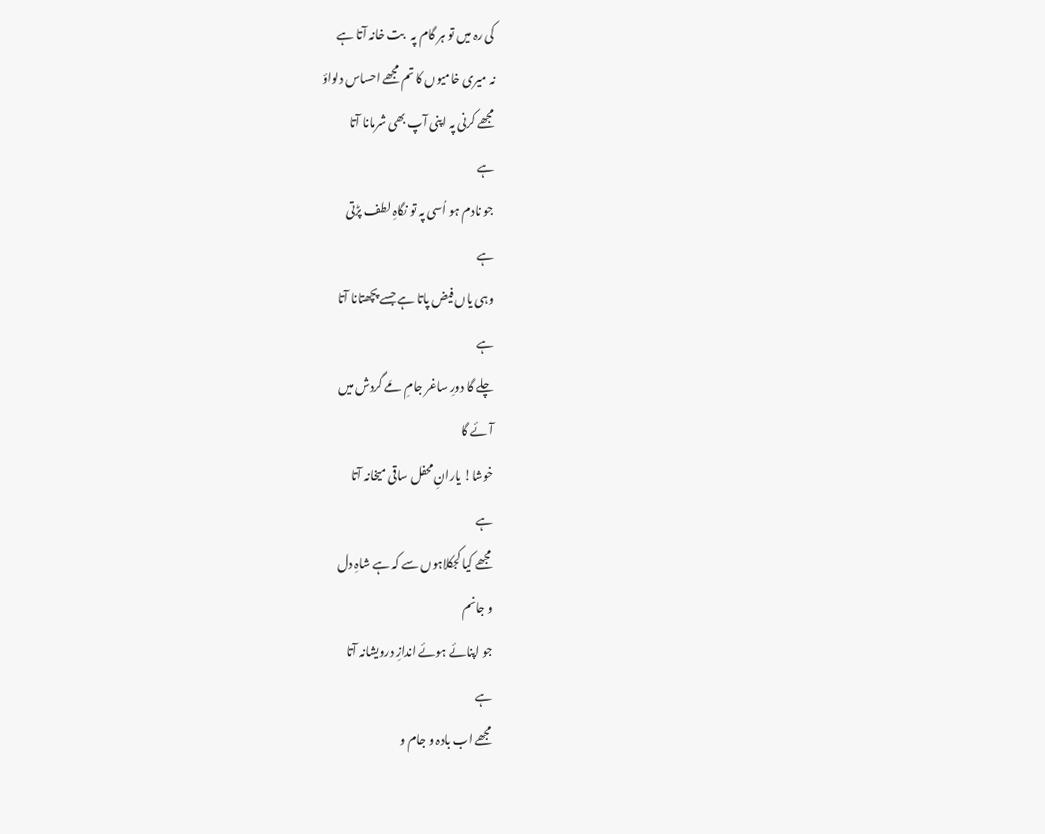کی رہ میں تو ہر گام پہ   بت خانہ آتا ہے
نہ میری خامیوں کا تم مجھے احساس دلواؤ
مجھے کرنی پہ اپنی آپ بھی شرمانا آتا
ہے
جو نادم ہو اُسی پہ تو نگاہِ لطف پڑتی
ہے
وہی یاں فیض پاتا ہے جسے پچھتانا آتا
ہے
چلے گا دورِ ساغر جامِ مَے گردش میں
آئے گا
خوشا! یارانِ محفل ساقی میخانہ آتا
ہے
مجھے کیا کجکلاہوں سے کہ ہے شاہِ دل
و جانم
جو اپنائے ہوئے اندازِ درویشانہ آتا
ہے
مجھے اب بادہ و جام و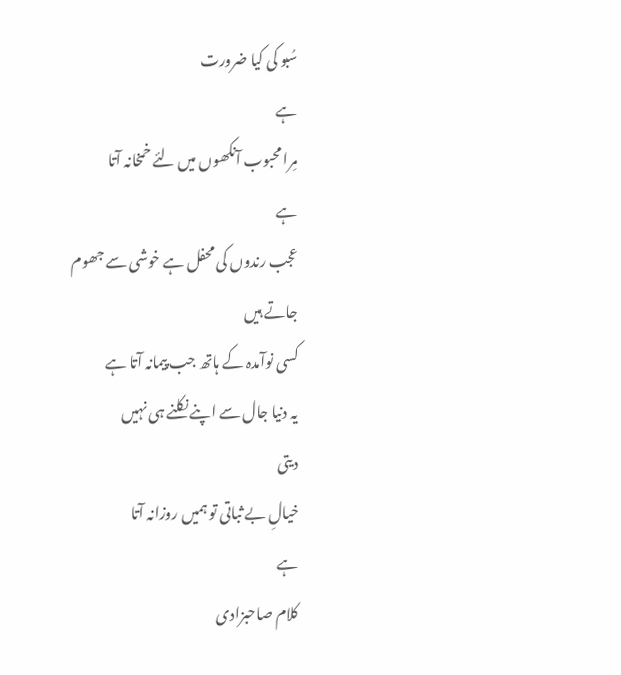سُبو کی کیا ضرورت
ہے
مِرا محبوب آنکھوں میں لئے خمخانہ آتا
ہے
عجب رندوں کی محفل ہے خوشی سے جھوم
جاتے ہیں
کسی نوآمدہ کے ہاتھ جب پیمانہ آتا ہے
یہ دنیا جال سے اپنے نکلنے ہی نہیں
دیتی
خیالِ بے ثباتی تو ہمیں روزانہ آتا
ہے
کلام صاحبزادی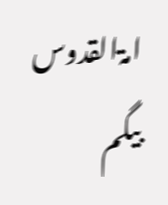امۃالقدوس بیگم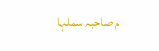م صاحبہ سملہا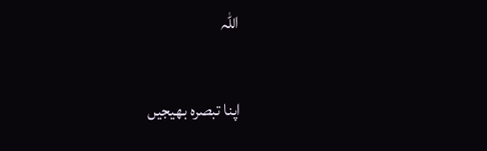اللہ

اپنا تبصرہ بھیجیں